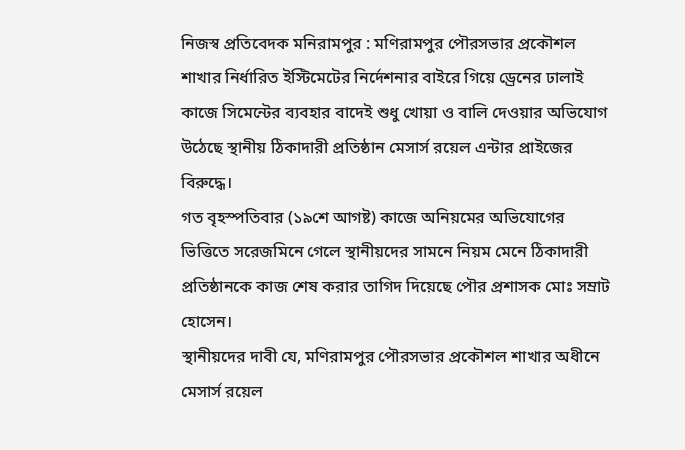নিজস্ব প্রতিবেদক মনিরামপুর : মণিরামপুর পৌরসভার প্রকৌশল শাখার নির্ধারিত ইস্টিমেটের নির্দেশনার বাইরে গিয়ে ড্রেনের ঢালাই কাজে সিমেন্টের ব্যবহার বাদেই শুধু খোয়া ও বালি দেওয়ার অভিযোগ উঠেছে স্থানীয় ঠিকাদারী প্রতিষ্ঠান মেসার্স রয়েল এন্টার প্রাইজের বিরুদ্ধে।
গত বৃহস্পতিবার (১৯শে আগষ্ট) কাজে অনিয়মের অভিযোগের ভিত্তিতে সরেজমিনে গেলে স্থানীয়দের সামনে নিয়ম মেনে ঠিকাদারী প্রতিষ্ঠানকে কাজ শেষ করার তাগিদ দিয়েছে পৌর প্রশাসক মোঃ সম্রাট হোসেন।
স্থানীয়দের দাবী যে, মণিরামপুর পৌরসভার প্রকৌশল শাখার অধীনে মেসার্স রয়েল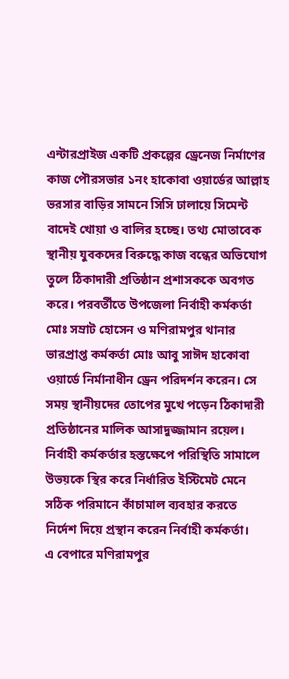এন্টারপ্রাইজ একটি প্রকল্পের ড্রেনেজ নির্মাণের কাজ পৌরসভার ১নং হাকোবা ওয়ার্ডের আল্লাহ ভরসার বাড়ির সামনে সিসি ঢালায়ে সিমেন্ট বাদেই খোয়া ও বালির হচ্ছে। তথ্য মোতাবেক স্থানীয় যুবকদের বিরুদ্ধে কাজ বন্ধের অভিযোগ তুলে ঠিকাদারী প্রতিষ্ঠান প্রশাসককে অবগত করে। পরবর্তীতে উপজেলা নির্বাহী কর্মকর্তা মোঃ সম্রাট হোসেন ও মণিরামপুর থানার ভারপ্রাপ্ত কর্মকর্তা মোঃ আবু সাঈদ হাকোবা ওয়ার্ডে নির্মানাধীন ড্রেন পরিদর্শন করেন। সে সময় স্থানীয়দের তোপের মুখে পড়েন ঠিকাদারী প্রতিষ্ঠানের মালিক আসাদুজ্জামান রয়েল। নির্বাহী কর্মকর্তার হস্তক্ষেপে পরিস্থিতি সামালে উভয়কে স্থির করে নির্ধারিত ইস্টিমেট মেনে সঠিক পরিমানে কাঁচামাল ব্যবহার করতে নির্দেশ দিয়ে প্রস্থান করেন নির্বাহী কর্মকর্তা।
এ বেপারে মণিরামপুর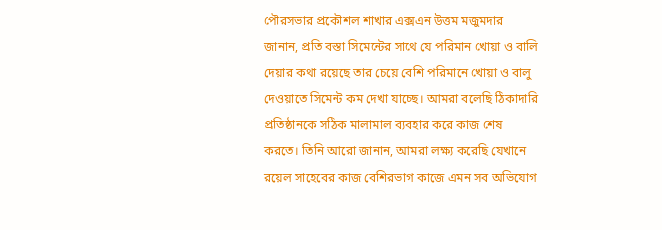পৌরসভার প্রকৌশল শাখার এক্সএন উত্তম মজুমদার জানান, প্রতি বস্তা সিমেন্টের সাথে যে পরিমান খোয়া ও বালি দেয়ার কথা রয়েছে তার চেয়ে বেশি পরিমানে খোয়া ও বালু দেওয়াতে সিমেন্ট কম দেখা যাচ্ছে। আমরা বলেছি ঠিকাদারি প্রতিষ্ঠানকে সঠিক মালামাল ব্যবহার করে কাজ শেষ করতে। তিনি আরো জানান, আমরা লক্ষ্য করেছি যেখানে রয়েল সাহেবের কাজ বেশিরভাগ কাজে এমন সব অভিযোগ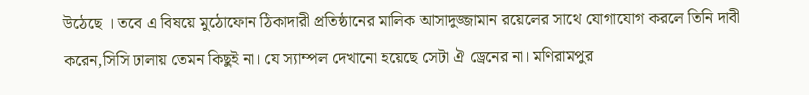উঠেছে । তবে এ বিষয়ে মুঠোফোন ঠিকাদারী প্রতিষ্ঠানের মালিক আসাদুজ্জামান রয়েলের সাথে যোগাযোগ করলে তিনি দাবী করেন,সিসি ঢালায় তেমন কিছুই না। যে স্যাম্পল দেখানো হয়েছে সেটা ঐ ড্রেনের না। মণিরামপুর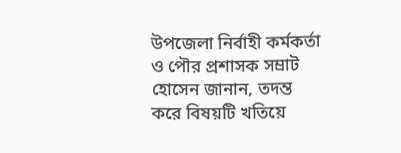উপজেলা নির্বাহী কর্মকর্তা ও পৌর প্রশাসক সম্রাট হোসেন জানান, তদন্ত করে বিষয়টি খতিয়ে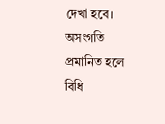দেখা হবে। অসংগতি প্রমানিত হলে বিধি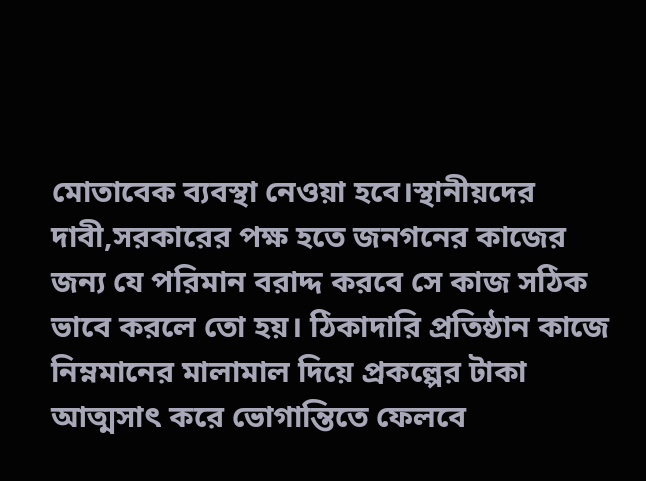মোতাবেক ব্যবস্থা নেওয়া হবে।স্থানীয়দের দাবী,সরকারের পক্ষ হতে জনগনের কাজের জন্য যে পরিমান বরাদ্দ করবে সে কাজ সঠিক ভাবে করলে তো হয়। ঠিকাদারি প্রতিষ্ঠান কাজে নিম্নমানের মালামাল দিয়ে প্রকল্পের টাকা আত্মসাৎ করে ভোগান্তিতে ফেলবে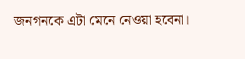জনগনকে এটা মেনে নেওয়া হবেনা।